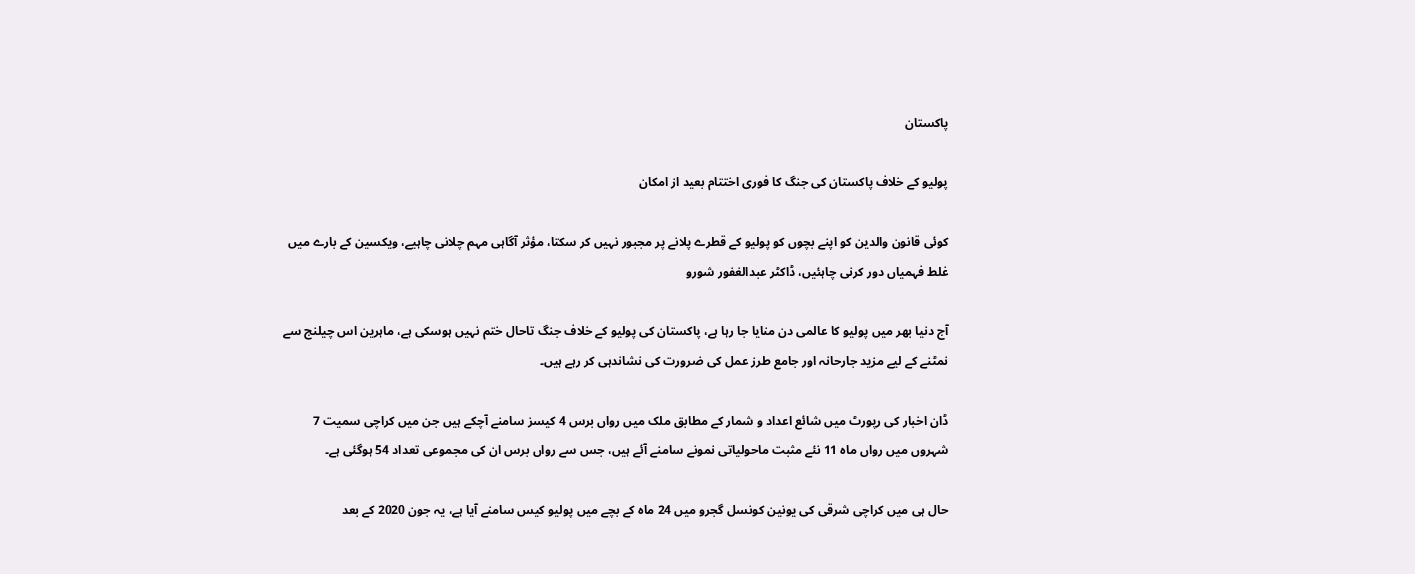پاکستان

پولیو کے خلاف پاکستان کی جنگ کا فوری اختتام بعید از امکان

کوئی قانون والدین کو اپنے بچوں کو پولیو کے قطرے پلانے پر مجبور نہیں کر سکتا، مؤثر آگاہی مہم چلانی چاہیے، ویکسین کے بارے میں غلط فہمیاں دور کرنی چاہئیں، ڈاکٹر عبدالغفور شورو

آج دنیا بھر میں پولیو کا عالمی دن منایا جا رہا ہے، پاکستان کی پولیو کے خلاف جنگ تاحال ختم نہیں ہوسکی ہے، ماہرین اس چیلنج سے نمٹنے کے لیے مزید جارحانہ اور جامع طرز عمل کی ضرورت کی نشاندہی کر رہے ہیں۔

ڈان اخبار کی رپورٹ میں شائع اعداد و شمار کے مطابق ملک میں رواں برس 4 کیسز سامنے آچکے ہیں جن میں کراچی سمیت 7 شہروں میں رواں ماہ 11 نئے مثبت ماحولیاتی نمونے سامنے آئے ہیں، جس سے رواں برس ان کی مجموعی تعداد 54 ہوگئی ہے۔

حال ہی میں کراچی شرقی کی یونین کونسل گجرو میں 24 ماہ کے بچے میں پولیو کیس سامنے آیا ہے، یہ جون 2020 کے بعد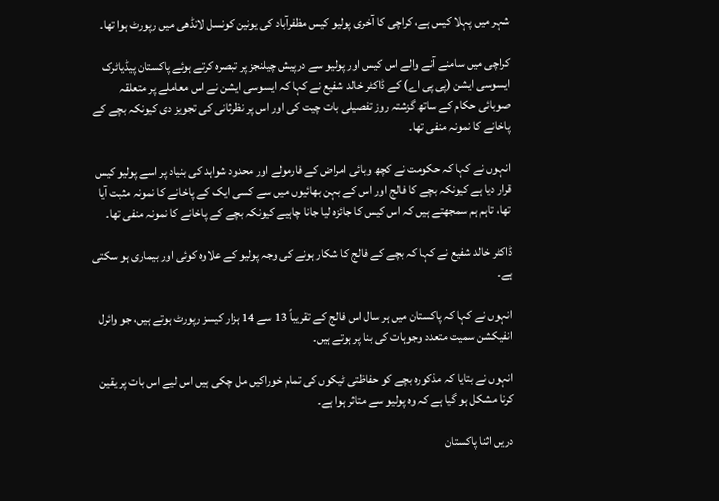شہر میں پہلا کیس ہے، کراچی کا آخری پولیو کیس مظفرآباد کی یونین کونسل لانڈھی میں رپورٹ ہوا تھا۔

کراچی میں سامنے آنے والے اس کیس اور پولیو سے درپیش چیلنجز پر تبصرہ کرتے ہوئے پاکستان پیڈیاٹرک ایسوسی ایشن (پی پی اے) کے ڈاکٹر خالد شفیع نے کہا کہ ایسوسی ایشن نے اس معاملے پر متعلقہ صوبائی حکام کے ساتھ گزشتہ روز تفصیلی بات چیت کی اور اس پر نظرثانی کی تجویز دی کیونکہ بچے کے پاخانے کا نمونہ منفی تھا۔

انہوں نے کہا کہ حکومت نے کچھ وبائی امراض کے فارمولے اور محدود شواہد کی بنیاد پر اسے پولیو کیس قرار دیا ہے کیونکہ بچے کا فالج اور اس کے بہن بھائیوں میں سے کسی ایک کے پاخانے کا نمونہ مثبت آیا تھا، تاہم ہم سمجھتے ہیں کہ اس کیس کا جائزہ لیا جانا چاہیے کیونکہ بچے کے پاخانے کا نمونہ منفی تھا۔

ڈاکٹر خالد شفیع نے کہا کہ بچے کے فالج کا شکار ہونے کی وجہ پولیو کے علاوہ کوئی اور بیماری ہو سکتی ہے۔

انہوں نے کہا کہ پاکستان میں ہر سال اس فالج کے تقریباً 13 سے 14 ہزار کیسز رپورٹ ہوتے ہیں، جو وائرل انفیکشن سمیت متعدد وجوہات کی بنا پر ہوتے ہیں۔

انہوں نے بتایا کہ مذکورہ بچے کو حفاظتی ٹیکوں کی تمام خوراکیں مل چکی ہیں اس لیے اس بات پر یقین کرنا مشکل ہو گیا ہے کہ وہ پولیو سے متاثر ہوا ہے۔

دریں اثنا پاکستان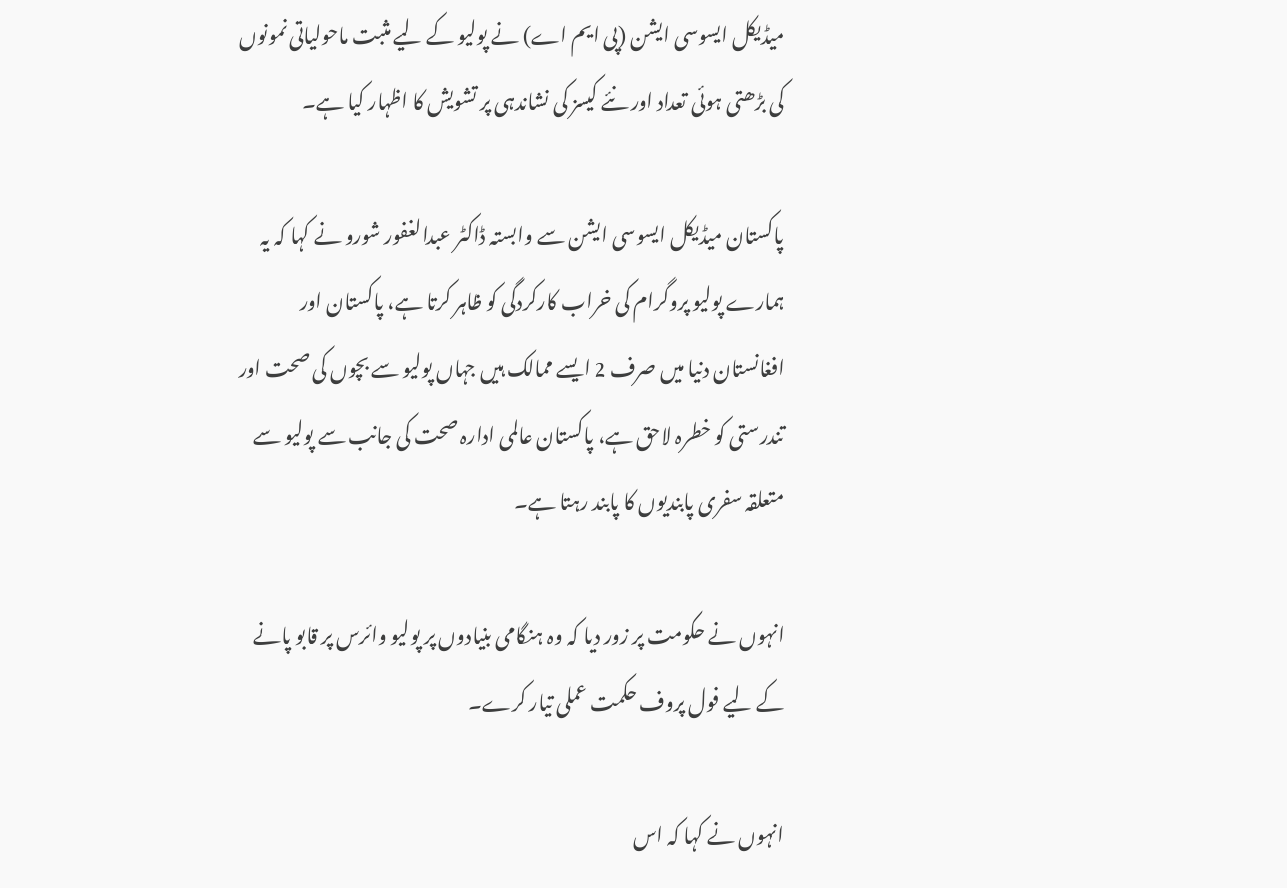میڈیکل ایسوسی ایشن (پی ایم اے) نے پولیو کے لیے مثبت ماحولیاتی نمونوں کی بڑھتی ہوئی تعداد اور نئے کیسز کی نشاندہی پر تشویش کا اظہار کیا ہے۔

پاکستان میڈیکل ایسوسی ایشن سے وابستہ ڈاکٹر عبدالغفور شورو نے کہا کہ یہ ہمارے پولیو پروگرام کی خراب کارکردگی کو ظاہر کرتا ہے، پاکستان اور افغانستان دنیا میں صرف 2 ایسے ممالک ہیں جہاں پولیو سے بچوں کی صحت اور تندرستی کو خطرہ لاحق ہے، پاکستان عالمی ادارہ صحت کی جانب سے پولیو سے متعلقہ سفری پابندیوں کا پابند رہتا ہے۔

انہوں نے حکومت پر زور دیا کہ وہ ہنگامی بنیادوں پر پولیو وائرس پر قابو پانے کے لیے فول پروف حکمت عملی تیار کرے۔

انہوں نے کہا کہ اس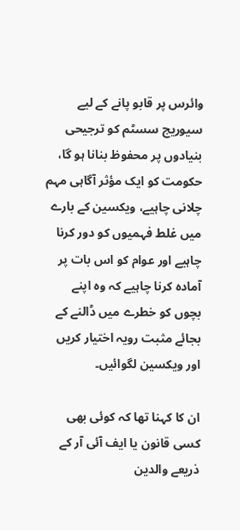وائرس پر قابو پانے کے لیے سیوریج سسٹم کو ترجیحی بنیادوں پر محفوظ بنانا ہو گا، حکومت کو ایک مؤثر آگاہی مہم چلانی چاہیے، ویکسین کے بارے میں غلط فہمیوں کو دور کرنا چاہیے اور عوام کو اس بات پر آمادہ کرنا چاہیے کہ وہ اپنے بچوں کو خطرے میں ڈالنے کے بجائے مثبت رویہ اختیار کریں اور ویکسین لگوائیں۔

ان کا کہنا تھا کہ کوئی بھی کسی قانون یا ایف آئی آر کے ذریعے والدین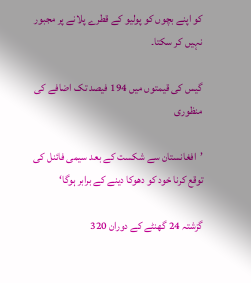کو اپنے بچوں کو پولیو کے قطرے پلانے پر مجبور نہیں کر سکتا۔

گیس کی قیمتوں میں 194 فیصد تک اضافے کی منظوری

’افغانستان سے شکست کے بعد سیمی فائنل کی توقع کرنا خود کو دھوکا دینے کے برابر ہوگا‘

گزشتہ 24 گھنٹے کے دوران 320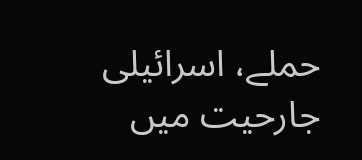حملے، اسرائیلی جارحیت میں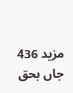مزید 436 جاں بحق